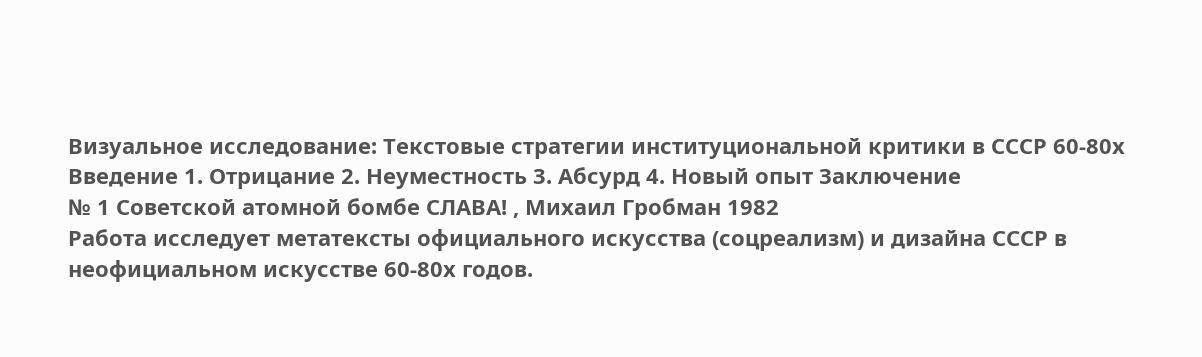Визуальное исследование: Текстовые стратегии институциональной критики в СССР 60-80х
Введение 1. Отрицание 2. Неуместность 3. Абсурд 4. Новый опыт Заключение
№ 1 Советской атомной бомбе СЛАВА! , Михаил Гробман 1982
Работа исследует метатексты официального искусства (соцреализм) и дизайна СССР в неофициальном искусстве 60-80х годов.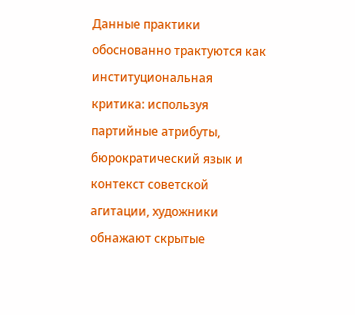Данные практики обоснованно трактуются как институциональная критика: используя партийные атрибуты, бюрократический язык и контекст советской агитации, художники обнажают скрытые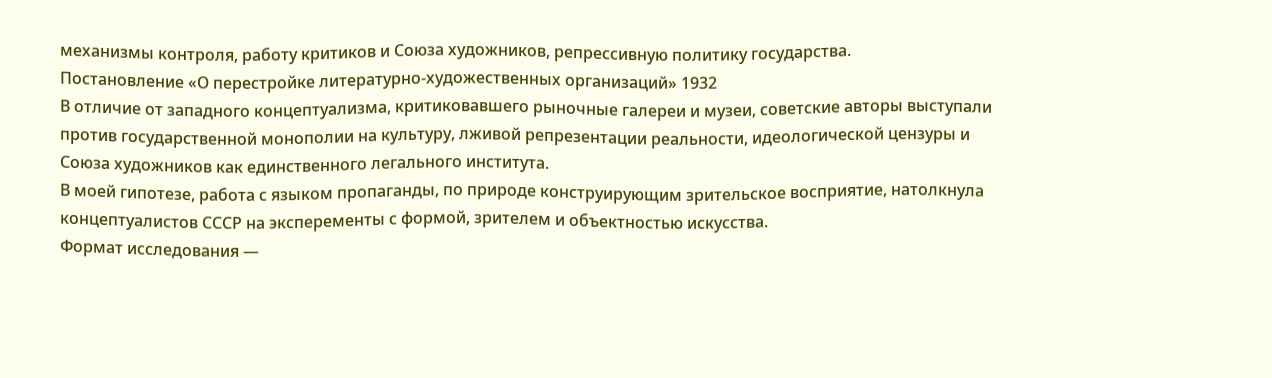механизмы контроля, работу критиков и Союза художников, репрессивную политику государства.
Постановление «О перестройке литературно-художественных организаций» 1932
В отличие от западного концептуализма, критиковавшего рыночные галереи и музеи, советские авторы выступали против государственной монополии на культуру, лживой репрезентации реальности, идеологической цензуры и Союза художников как единственного легального института.
В моей гипотезе, работа с языком пропаганды, по природе конструирующим зрительское восприятие, натолкнула концептуалистов СССР на эксперементы с формой, зрителем и объектностью искусства.
Формат исследования —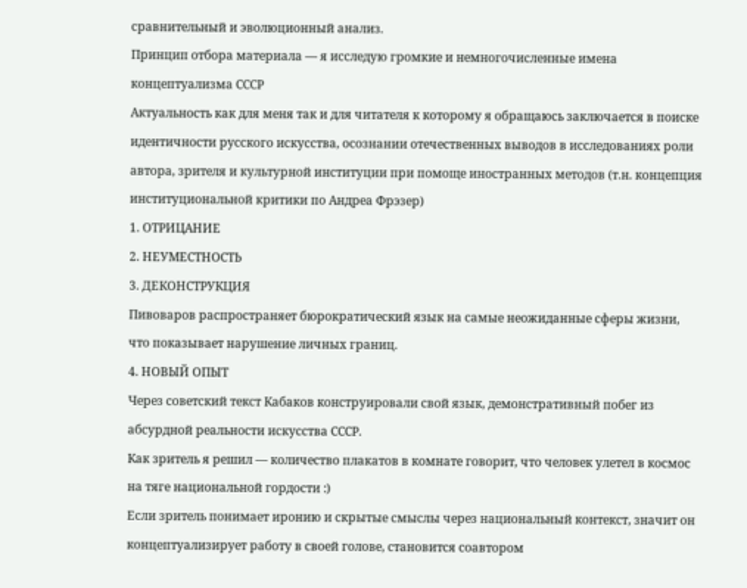сравнительный и эволюционный анализ.
Принцип отбора материала — я исследую громкие и немногочисленные имена концептуализма СССР
Актуальность как для меня так и для читателя к которому я обращаюсь заключается в поиске идентичности русского искусства, осознании отечественных выводов в исследованиях роли автора, зрителя и культурной институции при помоще иностранных методов (т.н. концепция институциональной критики по Андреа Фрэзер)
1. ОТРИЦАНИЕ
2. НЕУМЕСТНОСТЬ
3. ДЕКОНСТРУКЦИЯ
Пивоваров распространяет бюрократический язык на самые неожиданные сферы жизни, что показывает нарушение личных границ.
4. НОВЫЙ ОПЫТ
Через советский текст Кабаков конструировали свой язык, демонстративный побег из абсурдной реальности искусства СССР.
Как зритель я решил — количество плакатов в комнате говорит, что человек улетел в космос на тяге национальной гордости :)
Если зритель понимает иронию и скрытые смыслы через национальный контекст, значит он концептуализирует работу в своей голове, становится соавтором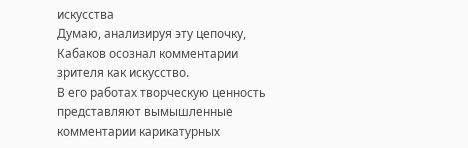искусства
Думаю, анализируя эту цепочку, Кабаков осознал комментарии зрителя как искусство.
В его работах творческую ценность представляют вымышленные комментарии карикатурных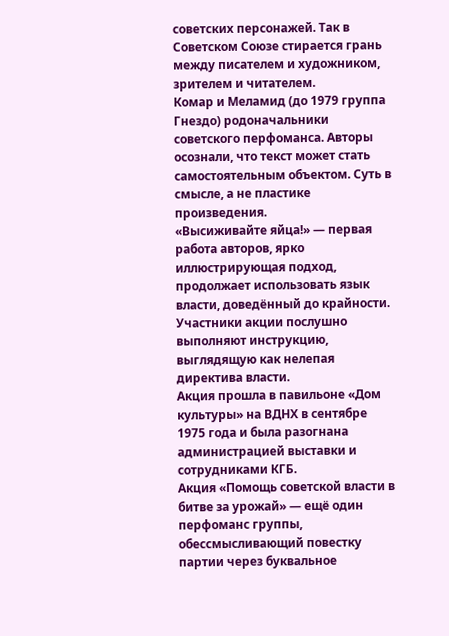советских персонажей. Так в Советском Союзе стирается грань между писателем и художником, зрителем и читателем.
Комар и Меламид (до 1979 группа Гнездо) родоначальники советского перфоманса. Авторы осознали, что текст может стать самостоятельным объектом. Суть в смысле, а не пластике произведения.
«Высиживайте яйца!» — первая работа авторов, ярко иллюстрирующая подход, продолжает использовать язык власти, доведённый до крайности. Участники акции послушно выполняют инструкцию, выглядящую как нелепая директива власти.
Акция прошла в павильоне «Дом культуры» на ВДНХ в сентябре 1975 года и была разогнана администрацией выставки и сотрудниками КГБ.
Акция «Помощь советской власти в битве за урожай» — ещё один перфоманс группы, обессмысливающий повестку партии через буквальное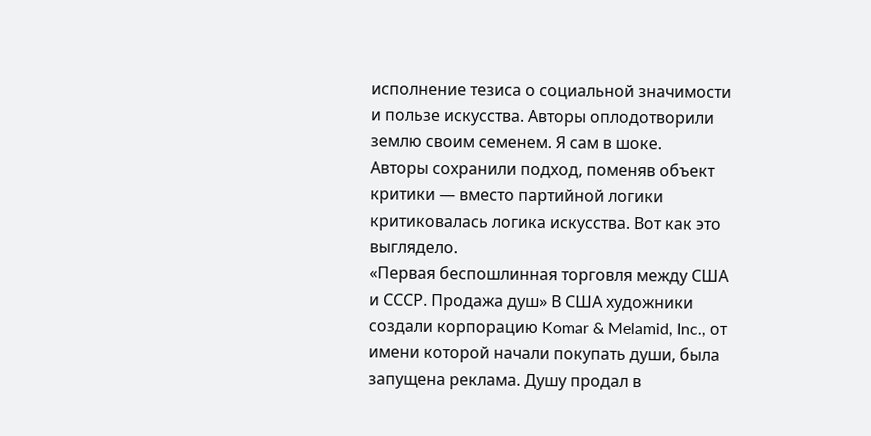исполнение тезиса о социальной значимости и пользе искусства. Авторы оплодотворили землю своим семенем. Я сам в шоке.
Авторы сохранили подход, поменяв объект критики — вместо партийной логики критиковалась логика искусства. Вот как это выглядело.
«Первая беспошлинная торговля между США и СССР. Продажа душ» В США художники создали корпорацию Komar & Melamid, Inc., от имени которой начали покупать души, была запущена реклама. Душу продал в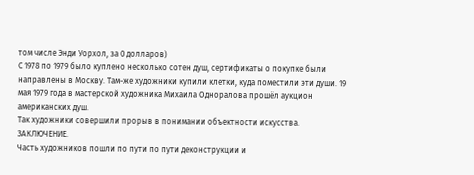том числе Энди Уорхол, за 0 долларов)
С 1978 по 1979 было куплено несколько сотен душ, сертификаты о покупке были направлены в Москву. Там-же художники купили клетки, куда поместили эти души. 19 мая 1979 года в мастерской художника Михаила Одноралова прошёл аукцион американских душ.
Так художники совершили прорыв в понимании объектности искусства.
ЗАКЛЮЧЕНИЕ.
Часть художников пошли по пути по пути деконструкции и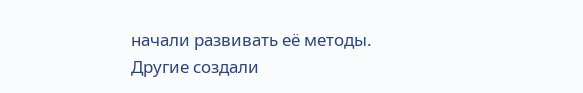начали развивать её методы. Другие создали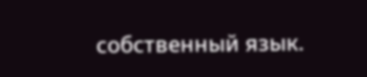собственный язык.